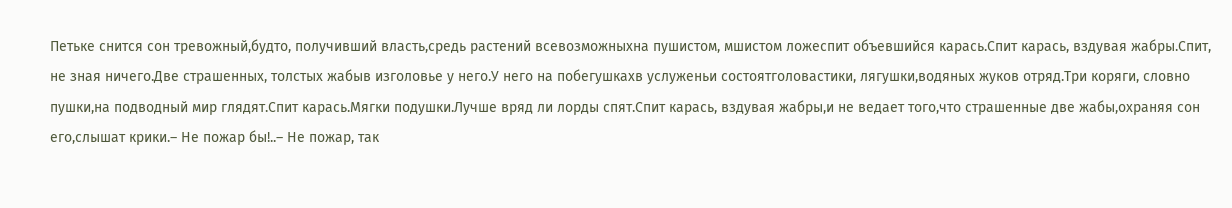Петьке снится сон тревожный,будто, получивший власть,средь растений всевозможныхна пушистом, мшистом ложеспит объевшийся карась.Спит карась, вздувая жабры.Спит, не зная ничего.Две страшенных, толстых жабыв изголовье у него.У него на побегушкахв услуженьи состоятголовастики, лягушки,водяных жуков отряд.Три коряги, словно пушки,на подводный мир глядят.Спит карась.Мягки подушки.Лучше вряд ли лорды спят.Спит карась, вздувая жабры,и не ведает того,что страшенные две жабы,охраняя сон его,слышат крики.– Не пожар бы!..– Не пожар, так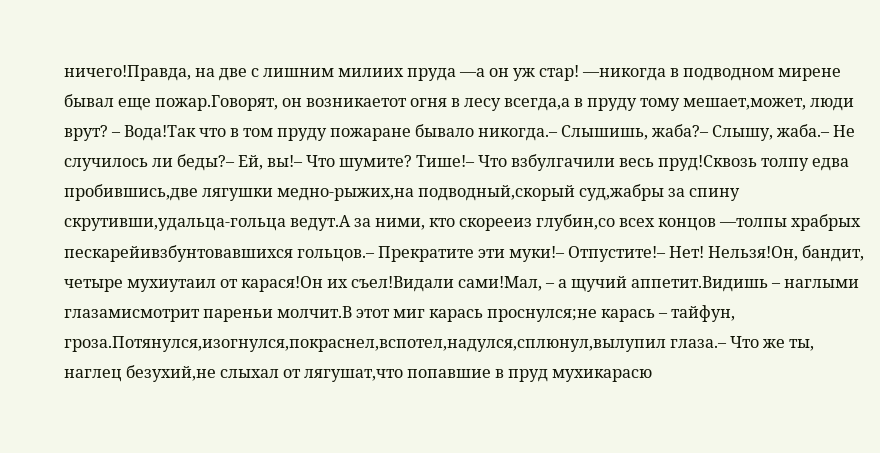ничего!Правда, на две с лишним милиих пруда —а он уж стар! —никогда в подводном мирене бывал еще пожар.Говорят, он возникаетот огня в лесу всегда,а в пруду тому мешает,может, люди врут? – Вода!Так что в том пруду пожаране бывало никогда.– Слышишь, жаба?– Слышу, жаба.– Не случилось ли беды?– Ей, вы!– Что шумите? Тише!– Что взбулгачили весь пруд!Сквозь толпу едва пробившись,две лягушки медно-рыжих,на подводный,скорый суд,жабры за спину скрутивши,удальца-гольца ведут.А за ними, кто скорееиз глубин,со всех концов —толпы храбрых пескарейивзбунтовавшихся гольцов.– Прекратите эти муки!– Отпустите!– Нет! Нельзя!Он, бандит, четыре мухиутаил от карася!Он их съел!Видали сами!Мал, – а щучий аппетит.Видишь – наглыми глазамисмотрит пареньи молчит.В этот миг карась проснулся;не карась – тайфун, гроза.Потянулся,изогнулся,покраснел,вспотел,надулся,сплюнул,вылупил глаза.– Что же ты, наглец безухий,не слыхал от лягушат,что попавшие в пруд мухикарасю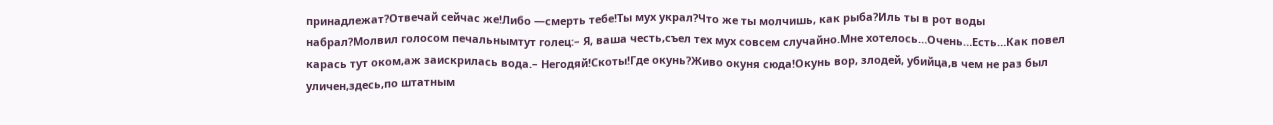принадлежат?Отвечай сейчас же!Либо —смерть тебе!Ты мух украл?Что же ты молчишь, как рыба?Иль ты в рот воды набрал?Молвил голосом печальнымтут голец:– Я, ваша честь,съел тех мух совсем случайно.Мне хотелось…Очень…Есть…Как повел карась тут оком,аж заискрилась вода.– Негодяй!Скоты!Где окунь?Живо окуня сюда!Окунь вор, злодей, убийца,в чем не раз был уличен,здесь,по штатным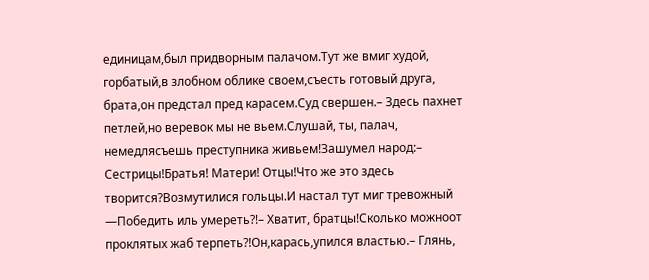единицам,был придворным палачом.Тут же вмиг худой, горбатый,в злобном облике своем,съесть готовый друга, брата,он предстал пред карасем.Суд свершен.– Здесь пахнет петлей,но веревок мы не вьем.Слушай, ты, палач, немедлясъешь преступника живьем!Зашумел народ:– Сестрицы!Братья! Матери! Отцы!Что же это здесь творится?Возмутилися гольцы.И настал тут миг тревожный —Победить иль умереть?!– Хватит, братцы!Сколько можноот проклятых жаб терпеть?!Он,карась,упился властью.– Глянь,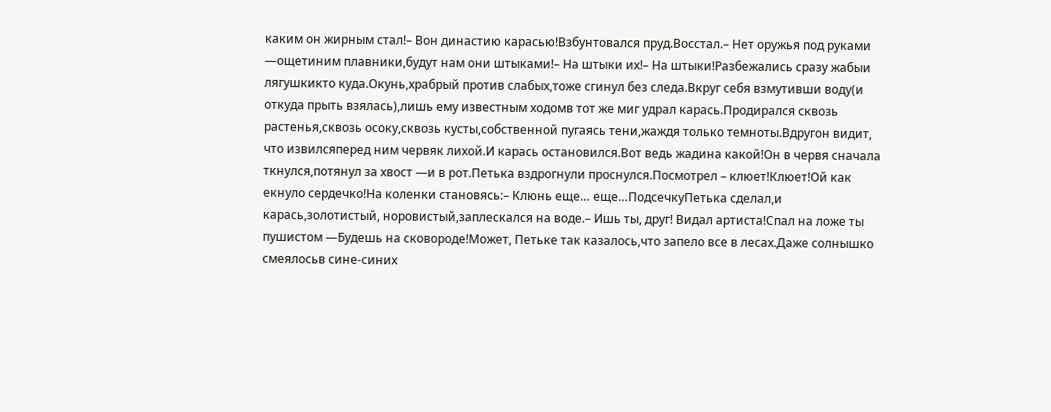каким он жирным стал!– Вон династию карасью!Взбунтовался пруд.Восстал.– Нет оружья под руками —ощетиним плавники,будут нам они штыками!– На штыки их!– На штыки!Разбежались сразу жабыи лягушкикто куда.Окунь,храбрый против слабых,тоже сгинул без следа.Вкруг себя взмутивши воду(и откуда прыть взялась),лишь ему известным ходомв тот же миг удрал карась.Продирался сквозь растенья,сквозь осоку,сквозь кусты,собственной пугаясь тени,жаждя только темноты.Вдругон видит, что извилсяперед ним червяк лихой.И карась остановился.Вот ведь жадина какой!Он в червя сначала ткнулся,потянул за хвост —и в рот.Петька вздрогнули проснулся.Посмотрел – клюет!Клюет!Ой как екнуло сердечко!На коленки становясь:– Клюнь еще… еще…ПодсечкуПетька сделал,и карась,золотистый, норовистый,заплескался на воде.– Ишь ты, друг! Видал артиста!Спал на ложе ты пушистом —Будешь на сковороде!Может, Петьке так казалось,что запело все в лесах.Даже солнышко смеялосьв сине-синих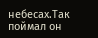небесах.Так поймал он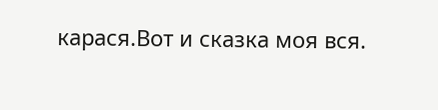карася.Вот и сказка моя вся.